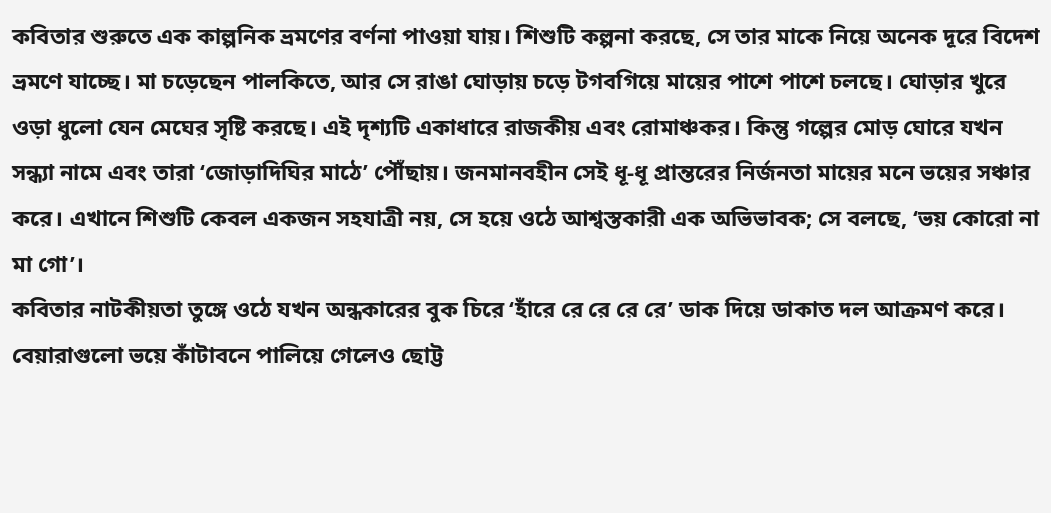কবিতার শুরুতে এক কাল্পনিক ভ্রমণের বর্ণনা পাওয়া যায়। শিশুটি কল্পনা করছে, সে তার মাকে নিয়ে অনেক দূরে বিদেশ ভ্রমণে যাচ্ছে। মা চড়েছেন পালকিতে, আর সে রাঙা ঘোড়ায় চড়ে টগবগিয়ে মায়ের পাশে পাশে চলছে। ঘোড়ার খুরে ওড়া ধুলো যেন মেঘের সৃষ্টি করছে। এই দৃশ্যটি একাধারে রাজকীয় এবং রোমাঞ্চকর। কিন্তু গল্পের মোড় ঘোরে যখন সন্ধ্যা নামে এবং তারা ‘জোড়াদিঘির মাঠে’ পৌঁছায়। জনমানবহীন সেই ধূ-ধূ প্রান্তরের নির্জনতা মায়ের মনে ভয়ের সঞ্চার করে। এখানে শিশুটি কেবল একজন সহযাত্রী নয়, সে হয়ে ওঠে আশ্বস্তকারী এক অভিভাবক; সে বলছে, ‘ভয় কোরো না মা গো’।
কবিতার নাটকীয়তা তুঙ্গে ওঠে যখন অন্ধকারের বুক চিরে ‘হাঁরে রে রে রে রে’ ডাক দিয়ে ডাকাত দল আক্রমণ করে। বেয়ারাগুলো ভয়ে কাঁটাবনে পালিয়ে গেলেও ছোট্ট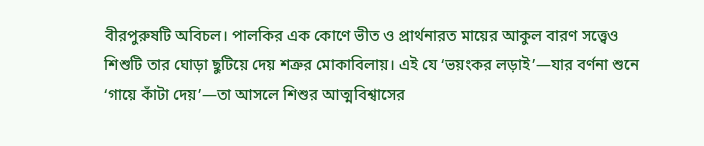বীরপুরুষটি অবিচল। পালকির এক কোণে ভীত ও প্রার্থনারত মায়ের আকুল বারণ সত্ত্বেও শিশুটি তার ঘোড়া ছুটিয়ে দেয় শত্রুর মোকাবিলায়। এই যে ‘ভয়ংকর লড়াই’—যার বর্ণনা শুনে ‘গায়ে কাঁটা দেয়’—তা আসলে শিশুর আত্মবিশ্বাসের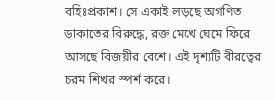বহিঃপ্রকাশ। সে একাই লড়ছে অগণিত ডাকাতের বিরুদ্ধে, রক্ত মেখে ঘেমে ফিরে আসছে বিজয়ীর বেশে। এই দৃশ্যটি বীরত্বের চরম শিখর স্পর্শ করে।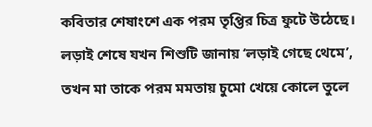কবিতার শেষাংশে এক পরম তৃপ্তির চিত্র ফুটে উঠেছে। লড়াই শেষে যখন শিশুটি জানায় ‘লড়াই গেছে থেমে’, তখন মা তাকে পরম মমতায় চুমো খেয়ে কোলে তুলে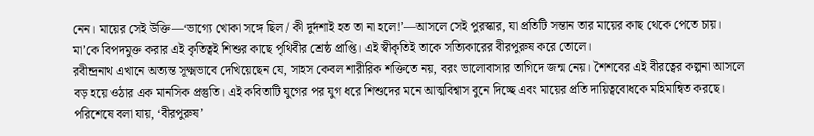নেন। মায়ের সেই উক্তি—‘ভাগ্যে খোকা সঙ্গে ছিল / কী দুর্দশাই হত তা না হলে!’—আসলে সেই পুরস্কার, যা প্রতিটি সন্তান তার মায়ের কাছ থেকে পেতে চায়। মা’কে বিপদমুক্ত করার এই কৃতিত্বই শিশুর কাছে পৃথিবীর শ্রেষ্ঠ প্রাপ্তি। এই স্বীকৃতিই তাকে সত্যিকারের বীরপুরুষ করে তোলে।
রবীন্দ্রনাথ এখানে অত্যন্ত সূক্ষ্মভাবে দেখিয়েছেন যে, সাহস কেবল শারীরিক শক্তিতে নয়, বরং ভালোবাসার তাগিদে জন্ম নেয়। শৈশবের এই বীরত্বের কল্পনা আসলে বড় হয়ে ওঠার এক মানসিক প্রস্তুতি। এই কবিতাটি যুগের পর যুগ ধরে শিশুদের মনে আত্মবিশ্বাস বুনে দিচ্ছে এবং মায়ের প্রতি দায়িত্ববোধকে মহিমান্বিত করছে।
পরিশেষে বলা যায়, ‘বীরপুরুষ’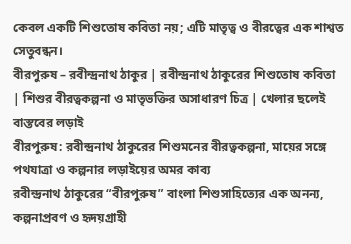কেবল একটি শিশুতোষ কবিতা নয়; এটি মাতৃত্ব ও বীরত্বের এক শাশ্বত সেতুবন্ধন।
বীরপুরুষ – রবীন্দ্রনাথ ঠাকুর | রবীন্দ্রনাথ ঠাকুরের শিশুতোষ কবিতা | শিশুর বীরত্বকল্পনা ও মাতৃভক্তির অসাধারণ চিত্র | খেলার ছলেই বাস্তবের লড়াই
বীরপুরুষ: রবীন্দ্রনাথ ঠাকুরের শিশুমনের বীরত্বকল্পনা, মায়ের সঙ্গে পথযাত্রা ও কল্পনার লড়াইয়ের অমর কাব্য
রবীন্দ্রনাথ ঠাকুরের “বীরপুরুষ” বাংলা শিশুসাহিত্যের এক অনন্য, কল্পনাপ্রবণ ও হৃদয়গ্রাহী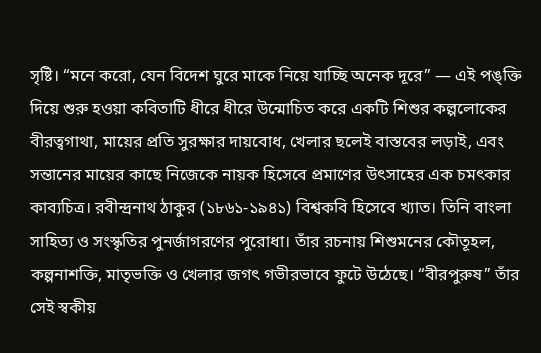সৃষ্টি। “মনে করো, যেন বিদেশ ঘুরে মাকে নিয়ে যাচ্ছি অনেক দূরে” — এই পঙ্ক্তি দিয়ে শুরু হওয়া কবিতাটি ধীরে ধীরে উন্মোচিত করে একটি শিশুর কল্পলোকের বীরত্বগাথা, মায়ের প্রতি সুরক্ষার দায়বোধ, খেলার ছলেই বাস্তবের লড়াই, এবং সন্তানের মায়ের কাছে নিজেকে নায়ক হিসেবে প্রমাণের উৎসাহের এক চমৎকার কাব্যচিত্র। রবীন্দ্রনাথ ঠাকুর (১৮৬১-১৯৪১) বিশ্বকবি হিসেবে খ্যাত। তিনি বাংলা সাহিত্য ও সংস্কৃতির পুনর্জাগরণের পুরোধা। তাঁর রচনায় শিশুমনের কৌতূহল, কল্পনাশক্তি, মাতৃভক্তি ও খেলার জগৎ গভীরভাবে ফুটে উঠেছে। “বীরপুরুষ” তাঁর সেই স্বকীয়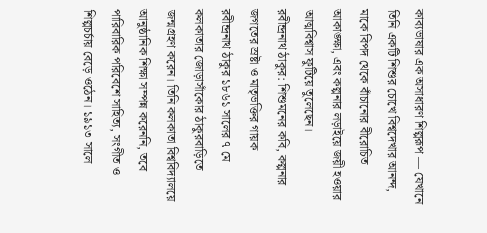কাব্যভাষার এক অসাধারণ শিল্পরূপ — যেখানে তিনি একটি শিশুর চোখে বিশ্বদেখার আনন্দ, মাকে বিপদ থেকে বাঁচানোর বীরোচিত আকাঙ্ক্ষা, এবং কল্পনার লড়াইয়ে জয়ী হওয়ার আত্মবিশ্বাস ফুটিয়ে তুলেছেন।
রবীন্দ্রনাথ ঠাকুর: শিশুমনের কবি, কল্পনার জগতের স্রষ্টা ও মাতৃভক্তির গায়ক
রবীন্দ্রনাথ ঠাকুর ১৮৬১ সালের ৭ মে কলকাতার জোড়াসাঁকোর ঠাকুরবাড়িতে জন্মগ্রহণ করেন। তিনি কলকাতা বিশ্ববিদ্যালয়ে আনুষ্ঠানিক শিক্ষা সম্পন্ন করেননি, তবে পারিবারিক পরিবেশে সাহিত্য, সংগীত ও শিল্পচর্চায় বেড়ে ওঠেন। ১৯১৩ সালে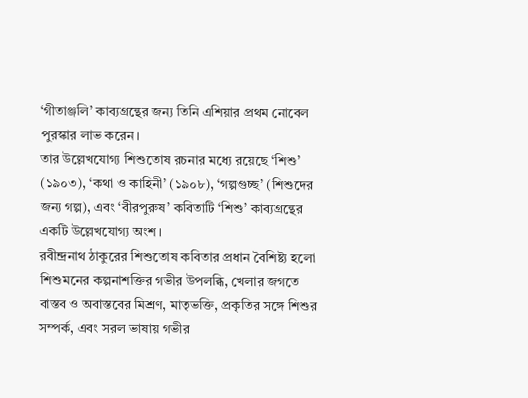‘গীতাঞ্জলি’ কাব্যগ্রন্থের জন্য তিনি এশিয়ার প্রথম নোবেল পুরস্কার লাভ করেন।
তার উল্লেখযোগ্য শিশুতোষ রচনার মধ্যে রয়েছে ‘শিশু’ (১৯০৩), ‘কথা ও কাহিনী’ (১৯০৮), ‘গল্পগুচ্ছ’ (শিশুদের জন্য গল্প), এবং ‘বীরপুরুষ’ কবিতাটি ‘শিশু’ কাব্যগ্রন্থের একটি উল্লেখযোগ্য অংশ।
রবীন্দ্রনাথ ঠাকুরের শিশুতোষ কবিতার প্রধান বৈশিষ্ট্য হলো শিশুমনের কল্পনাশক্তির গভীর উপলব্ধি, খেলার জগতে বাস্তব ও অবাস্তবের মিশ্রণ, মাতৃভক্তি, প্রকৃতির সঙ্গে শিশুর সম্পর্ক, এবং সরল ভাষায় গভীর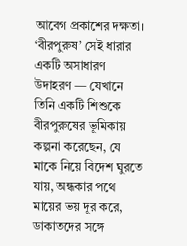আবেগ প্রকাশের দক্ষতা। ‘বীরপুরুষ’ সেই ধারার একটি অসাধারণ উদাহরণ — যেখানে তিনি একটি শিশুকে বীরপুরুষের ভূমিকায় কল্পনা করেছেন, যে মাকে নিয়ে বিদেশ ঘুরতে যায়, অন্ধকার পথে মায়ের ভয় দূর করে, ডাকাতদের সঙ্গে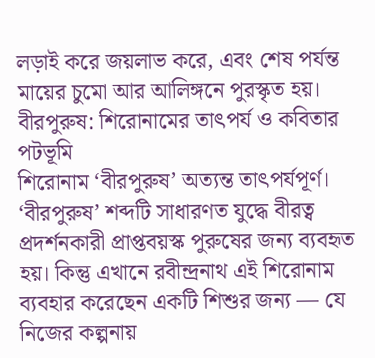লড়াই করে জয়লাভ করে, এবং শেষ পর্যন্ত মায়ের চুমো আর আলিঙ্গনে পুরস্কৃত হয়।
বীরপুরুষ: শিরোনামের তাৎপর্য ও কবিতার পটভূমি
শিরোনাম ‘বীরপুরুষ’ অত্যন্ত তাৎপর্যপূর্ণ। ‘বীরপুরুষ’ শব্দটি সাধারণত যুদ্ধে বীরত্ব প্রদর্শনকারী প্রাপ্তবয়স্ক পুরুষের জন্য ব্যবহৃত হয়। কিন্তু এখানে রবীন্দ্রনাথ এই শিরোনাম ব্যবহার করেছেন একটি শিশুর জন্য — যে নিজের কল্পনায়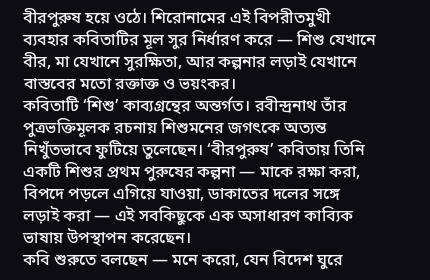বীরপুরুষ হয়ে ওঠে। শিরোনামের এই বিপরীতমুখী ব্যবহার কবিতাটির মূল সুর নির্ধারণ করে — শিশু যেখানে বীর, মা যেখানে সুরক্ষিতা, আর কল্পনার লড়াই যেখানে বাস্তবের মতো রক্তাক্ত ও ভয়ংকর।
কবিতাটি ‘শিশু’ কাব্যগ্রন্থের অন্তর্গত। রবীন্দ্রনাথ তাঁর পুত্রভক্তিমূলক রচনায় শিশুমনের জগৎকে অত্যন্ত নিখুঁতভাবে ফুটিয়ে তুলেছেন। ‘বীরপুরুষ’ কবিতায় তিনি একটি শিশুর প্রথম পুরুষের কল্পনা — মাকে রক্ষা করা, বিপদে পড়লে এগিয়ে যাওয়া, ডাকাতের দলের সঙ্গে লড়াই করা — এই সবকিছুকে এক অসাধারণ কাব্যিক ভাষায় উপস্থাপন করেছেন।
কবি শুরুতে বলছেন — মনে করো, যেন বিদেশ ঘুরে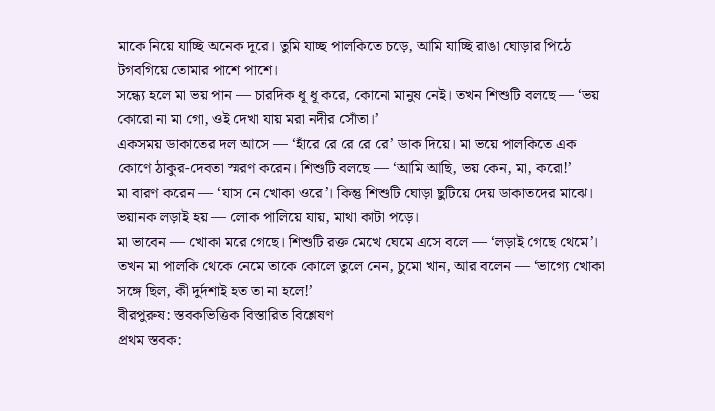মাকে নিয়ে যাচ্ছি অনেক দূরে। তুমি যাচ্ছ পালকিতে চড়ে, আমি যাচ্ছি রাঙা ঘোড়ার পিঠে টগবগিয়ে তোমার পাশে পাশে।
সন্ধ্যে হলে মা ভয় পান — চারদিক ধূ ধূ করে, কোনো মানুষ নেই। তখন শিশুটি বলছে — ‘ভয় কোরো না মা গো, ওই দেখা যায় মরা নদীর সোঁতা।’
একসময় ডাকাতের দল আসে — ‘হাঁরে রে রে রে রে’ ডাক দিয়ে। মা ভয়ে পালকিতে এক কোণে ঠাকুর-দেবতা স্মরণ করেন। শিশুটি বলছে — ‘আমি আছি, ভয় কেন, মা, করো!’
মা বারণ করেন — ‘যাস নে খোকা ওরে’। কিন্তু শিশুটি ঘোড়া ছুটিয়ে দেয় ডাকাতদের মাঝে। ভয়ানক লড়াই হয় — লোক পালিয়ে যায়, মাথা কাটা পড়ে।
মা ভাবেন — খোকা মরে গেছে। শিশুটি রক্ত মেখে ঘেমে এসে বলে — ‘লড়াই গেছে থেমে’। তখন মা পালকি থেকে নেমে তাকে কোলে তুলে নেন, চুমো খান, আর বলেন — ‘ভাগ্যে খোকা সঙ্গে ছিল, কী দুর্দশাই হত তা না হলে!’
বীরপুরুষ: স্তবকভিত্তিক বিস্তারিত বিশ্লেষণ
প্রথম স্তবক: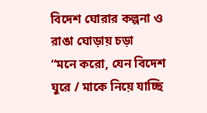বিদেশ ঘোরার কল্পনা ও রাঙা ঘোড়ায় চড়া
“মনে করো, যেন বিদেশ ঘুরে / মাকে নিয়ে যাচ্ছি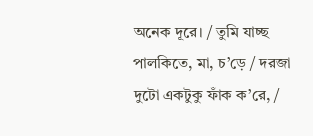অনেক দূরে। / তুমি যাচ্ছ পালকিতে, মা, চ’ড়ে / দরজা দুটো একটুকু ফাঁক ক’রে, /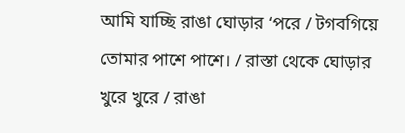আমি যাচ্ছি রাঙা ঘোড়ার ‘পরে / টগবগিয়ে তোমার পাশে পাশে। / রাস্তা থেকে ঘোড়ার খুরে খুরে / রাঙা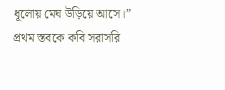ধূলোয় মেঘ উড়িয়ে আসে।”
প্রথম স্তবকে কবি সরাসরি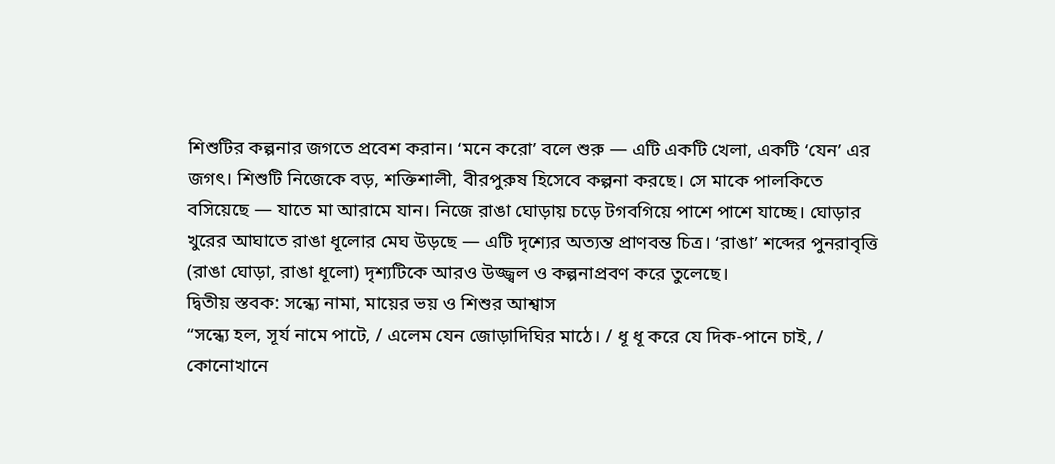শিশুটির কল্পনার জগতে প্রবেশ করান। ‘মনে করো’ বলে শুরু — এটি একটি খেলা, একটি ‘যেন’ এর জগৎ। শিশুটি নিজেকে বড়, শক্তিশালী, বীরপুরুষ হিসেবে কল্পনা করছে। সে মাকে পালকিতে বসিয়েছে — যাতে মা আরামে যান। নিজে রাঙা ঘোড়ায় চড়ে টগবগিয়ে পাশে পাশে যাচ্ছে। ঘোড়ার খুরের আঘাতে রাঙা ধূলোর মেঘ উড়ছে — এটি দৃশ্যের অত্যন্ত প্রাণবন্ত চিত্র। ‘রাঙা’ শব্দের পুনরাবৃত্তি (রাঙা ঘোড়া, রাঙা ধূলো) দৃশ্যটিকে আরও উজ্জ্বল ও কল্পনাপ্রবণ করে তুলেছে।
দ্বিতীয় স্তবক: সন্ধ্যে নামা, মায়ের ভয় ও শিশুর আশ্বাস
“সন্ধ্যে হল, সূর্য নামে পাটে, / এলেম যেন জোড়াদিঘির মাঠে। / ধূ ধূ করে যে দিক-পানে চাই, / কোনোখানে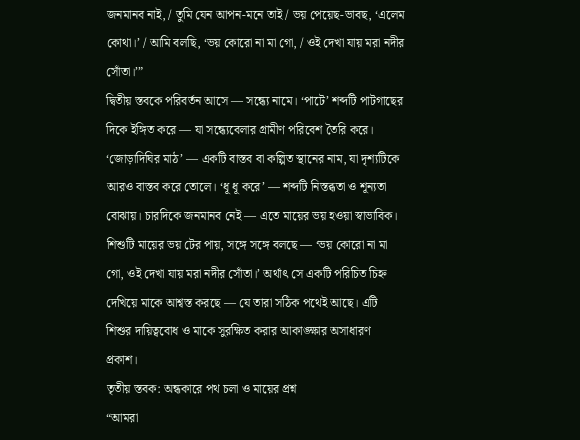জনমানব নাই, / তুমি যেন আপন-মনে তাই / ভয় পেয়েছ-ভাবছ, ‘এলেম কোথা।’ / আমি বলছি, ‘ভয় কোরো না মা গো, / ওই দেখা যায় মরা নদীর সোঁতা।’”
দ্বিতীয় স্তবকে পরিবর্তন আসে — সন্ধ্যে নামে। ‘পাটে’ শব্দটি পাটগাছের দিকে ইঙ্গিত করে — যা সন্ধ্যেবেলার গ্রামীণ পরিবেশ তৈরি করে। ‘জোড়াদিঘির মাঠ’ — একটি বাস্তব বা কল্পিত স্থানের নাম, যা দৃশ্যটিকে আরও বাস্তব করে তোলে। ‘ধূ ধূ করে’ — শব্দটি নিস্তব্ধতা ও শূন্যতা বোঝায়। চারদিকে জনমানব নেই — এতে মায়ের ভয় হওয়া স্বাভাবিক। শিশুটি মায়ের ভয় টের পায়, সঙ্গে সঙ্গে বলছে — ‘ভয় কোরো না মা গো, ওই দেখা যায় মরা নদীর সোঁতা।’ অর্থাৎ সে একটি পরিচিত চিহ্ন দেখিয়ে মাকে আশ্বস্ত করছে — যে তারা সঠিক পথেই আছে। এটি শিশুর দায়িত্ববোধ ও মাকে সুরক্ষিত করার আকাঙ্ক্ষার অসাধারণ প্রকাশ।
তৃতীয় স্তবক: অন্ধকারে পথ চলা ও মায়ের প্রশ্ন
“আমরা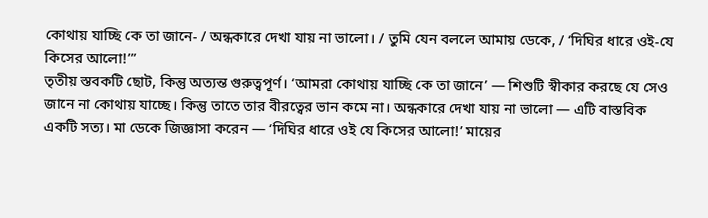কোথায় যাচ্ছি কে তা জানে- / অন্ধকারে দেখা যায় না ভালো। / তুমি যেন বললে আমায় ডেকে, / ‘দিঘির ধারে ওই-যে কিসের আলো!’”
তৃতীয় স্তবকটি ছোট, কিন্তু অত্যন্ত গুরুত্বপূর্ণ। ‘আমরা কোথায় যাচ্ছি কে তা জানে’ — শিশুটি স্বীকার করছে যে সেও জানে না কোথায় যাচ্ছে। কিন্তু তাতে তার বীরত্বের ভান কমে না। অন্ধকারে দেখা যায় না ভালো — এটি বাস্তবিক একটি সত্য। মা ডেকে জিজ্ঞাসা করেন — ‘দিঘির ধারে ওই যে কিসের আলো!’ মায়ের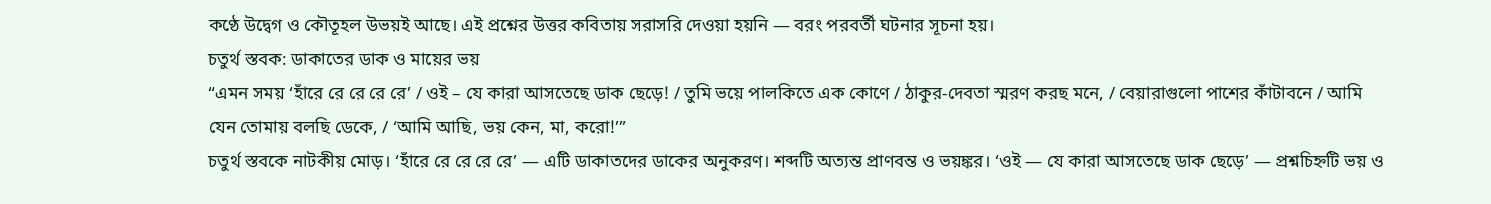কণ্ঠে উদ্বেগ ও কৌতূহল উভয়ই আছে। এই প্রশ্নের উত্তর কবিতায় সরাসরি দেওয়া হয়নি — বরং পরবর্তী ঘটনার সূচনা হয়।
চতুর্থ স্তবক: ডাকাতের ডাক ও মায়ের ভয়
“এমন সময় ‘হাঁরে রে রে রে রে’ / ওই – যে কারা আসতেছে ডাক ছেড়ে! / তুমি ভয়ে পালকিতে এক কোণে / ঠাকুর-দেবতা স্মরণ করছ মনে, / বেয়ারাগুলো পাশের কাঁটাবনে / আমি যেন তোমায় বলছি ডেকে, / ‘আমি আছি, ভয় কেন, মা, করো!’”
চতুর্থ স্তবকে নাটকীয় মোড়। ‘হাঁরে রে রে রে রে’ — এটি ডাকাতদের ডাকের অনুকরণ। শব্দটি অত্যন্ত প্রাণবন্ত ও ভয়ঙ্কর। ‘ওই — যে কারা আসতেছে ডাক ছেড়ে’ — প্রশ্নচিহ্নটি ভয় ও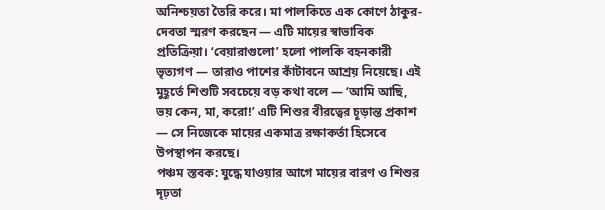অনিশ্চয়তা তৈরি করে। মা পালকিতে এক কোণে ঠাকুর-দেবতা স্মরণ করছেন — এটি মায়ের স্বাভাবিক প্রতিক্রিয়া। ‘বেয়ারাগুলো’ হলো পালকি বহনকারী ভৃত্যগণ — তারাও পাশের কাঁটাবনে আশ্রয় নিয়েছে। এই মুহূর্তে শিশুটি সবচেয়ে বড় কথা বলে — ‘আমি আছি, ভয় কেন, মা, করো!’ এটি শিশুর বীরত্বের চূড়ান্ত প্রকাশ — সে নিজেকে মায়ের একমাত্র রক্ষাকর্তা হিসেবে উপস্থাপন করছে।
পঞ্চম স্তবক: যুদ্ধে যাওয়ার আগে মায়ের বারণ ও শিশুর দৃঢ়তা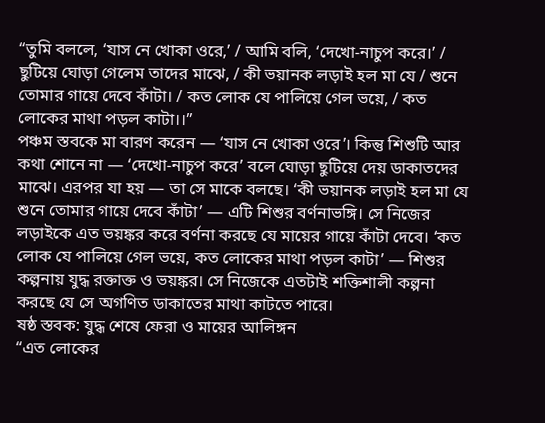“তুমি বললে, ‘যাস নে খোকা ওরে,’ / আমি বলি, ‘দেখো-নাচুপ করে।’ / ছুটিয়ে ঘোড়া গেলেম তাদের মাঝে, / কী ভয়ানক লড়াই হল মা যে / শুনে তোমার গায়ে দেবে কাঁটা। / কত লোক যে পালিয়ে গেল ভয়ে, / কত লোকের মাথা পড়ল কাটা।।”
পঞ্চম স্তবকে মা বারণ করেন — ‘যাস নে খোকা ওরে’। কিন্তু শিশুটি আর কথা শোনে না — ‘দেখো-নাচুপ করে’ বলে ঘোড়া ছুটিয়ে দেয় ডাকাতদের মাঝে। এরপর যা হয় — তা সে মাকে বলছে। ‘কী ভয়ানক লড়াই হল মা যে শুনে তোমার গায়ে দেবে কাঁটা’ — এটি শিশুর বর্ণনাভঙ্গি। সে নিজের লড়াইকে এত ভয়ঙ্কর করে বর্ণনা করছে যে মায়ের গায়ে কাঁটা দেবে। ‘কত লোক যে পালিয়ে গেল ভয়ে, কত লোকের মাথা পড়ল কাটা’ — শিশুর কল্পনায় যুদ্ধ রক্তাক্ত ও ভয়ঙ্কর। সে নিজেকে এতটাই শক্তিশালী কল্পনা করছে যে সে অগণিত ডাকাতের মাথা কাটতে পারে।
ষষ্ঠ স্তবক: যুদ্ধ শেষে ফেরা ও মায়ের আলিঙ্গন
“এত লোকের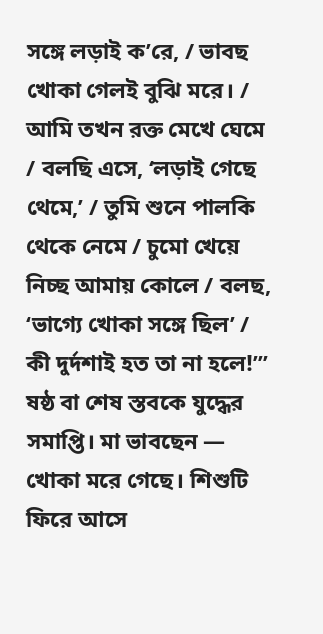সঙ্গে লড়াই ক’রে, / ভাবছ খোকা গেলই বুঝি মরে। / আমি তখন রক্ত মেখে ঘেমে / বলছি এসে, ‘লড়াই গেছে থেমে,’ / তুমি শুনে পালকি থেকে নেমে / চুমো খেয়ে নিচ্ছ আমায় কোলে / বলছ, ‘ভাগ্যে খোকা সঙ্গে ছিল’ / কী দুর্দশাই হত তা না হলে!’”
ষষ্ঠ বা শেষ স্তবকে যুদ্ধের সমাপ্তি। মা ভাবছেন — খোকা মরে গেছে। শিশুটি ফিরে আসে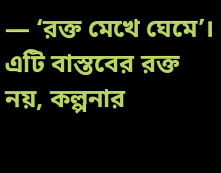— ‘রক্ত মেখে ঘেমে’। এটি বাস্তবের রক্ত নয়, কল্পনার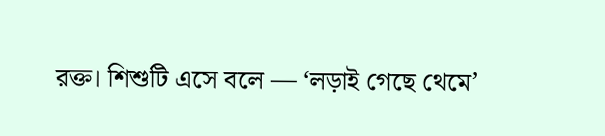রক্ত। শিশুটি এসে বলে — ‘লড়াই গেছে থেমে’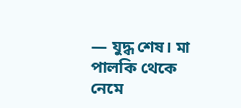— যুদ্ধ শেষ। মা পালকি থেকে নেমে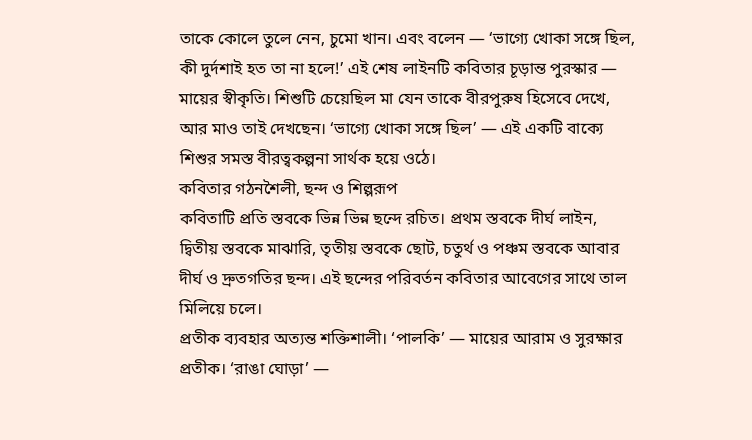তাকে কোলে তুলে নেন, চুমো খান। এবং বলেন — ‘ভাগ্যে খোকা সঙ্গে ছিল, কী দুর্দশাই হত তা না হলে!’ এই শেষ লাইনটি কবিতার চূড়ান্ত পুরস্কার — মায়ের স্বীকৃতি। শিশুটি চেয়েছিল মা যেন তাকে বীরপুরুষ হিসেবে দেখে, আর মাও তাই দেখছেন। ‘ভাগ্যে খোকা সঙ্গে ছিল’ — এই একটি বাক্যে শিশুর সমস্ত বীরত্বকল্পনা সার্থক হয়ে ওঠে।
কবিতার গঠনশৈলী, ছন্দ ও শিল্পরূপ
কবিতাটি প্রতি স্তবকে ভিন্ন ভিন্ন ছন্দে রচিত। প্রথম স্তবকে দীর্ঘ লাইন, দ্বিতীয় স্তবকে মাঝারি, তৃতীয় স্তবকে ছোট, চতুর্থ ও পঞ্চম স্তবকে আবার দীর্ঘ ও দ্রুতগতির ছন্দ। এই ছন্দের পরিবর্তন কবিতার আবেগের সাথে তাল মিলিয়ে চলে।
প্রতীক ব্যবহার অত্যন্ত শক্তিশালী। ‘পালকি’ — মায়ের আরাম ও সুরক্ষার প্রতীক। ‘রাঙা ঘোড়া’ —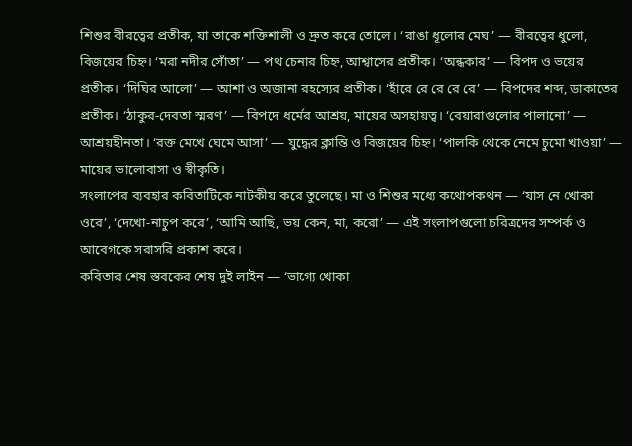শিশুর বীরত্বের প্রতীক, যা তাকে শক্তিশালী ও দ্রুত করে তোলে। ‘রাঙা ধূলোর মেঘ’ — বীরত্বের ধুলো, বিজয়ের চিহ্ন। ‘মরা নদীর সোঁতা’ — পথ চেনার চিহ্ন, আশ্বাসের প্রতীক। ‘অন্ধকার’ — বিপদ ও ভয়ের প্রতীক। ‘দিঘির আলো’ — আশা ও অজানা রহস্যের প্রতীক। ‘হাঁরে রে রে রে রে’ — বিপদের শব্দ, ডাকাতের প্রতীক। ‘ঠাকুর-দেবতা স্মরণ’ — বিপদে ধর্মের আশ্রয়, মায়ের অসহায়ত্ব। ‘বেয়ারাগুলোর পালানো’ — আশ্রয়হীনতা। ‘রক্ত মেখে ঘেমে আসা’ — যুদ্ধের ক্লান্তি ও বিজয়ের চিহ্ন। ‘পালকি থেকে নেমে চুমো খাওয়া’ — মায়ের ভালোবাসা ও স্বীকৃতি।
সংলাপের ব্যবহার কবিতাটিকে নাটকীয় করে তুলেছে। মা ও শিশুর মধ্যে কথোপকথন — ‘যাস নে খোকা ওরে’, ‘দেখো-নাচুপ করে’, ‘আমি আছি, ভয় কেন, মা, করো’ — এই সংলাপগুলো চরিত্রদের সম্পর্ক ও আবেগকে সরাসরি প্রকাশ করে।
কবিতার শেষ স্তবকের শেষ দুই লাইন — ‘ভাগ্যে খোকা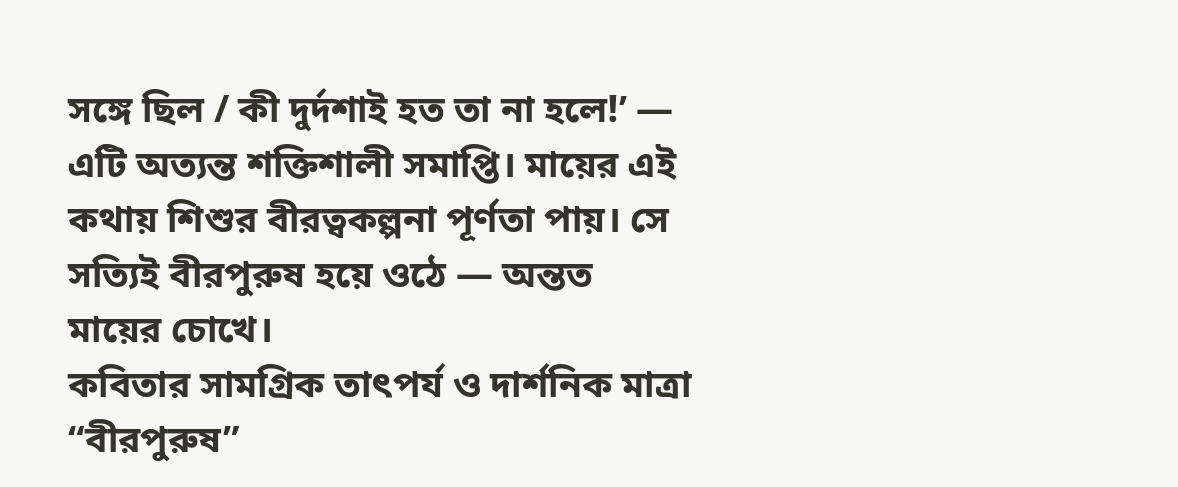সঙ্গে ছিল / কী দুর্দশাই হত তা না হলে!’ — এটি অত্যন্ত শক্তিশালী সমাপ্তি। মায়ের এই কথায় শিশুর বীরত্বকল্পনা পূর্ণতা পায়। সে সত্যিই বীরপুরুষ হয়ে ওঠে — অন্তত মায়ের চোখে।
কবিতার সামগ্রিক তাৎপর্য ও দার্শনিক মাত্রা
“বীরপুরুষ”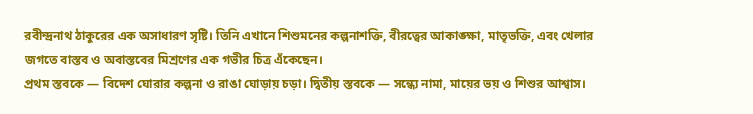রবীন্দ্রনাথ ঠাকুরের এক অসাধারণ সৃষ্টি। তিনি এখানে শিশুমনের কল্পনাশক্তি, বীরত্বের আকাঙ্ক্ষা, মাতৃভক্তি, এবং খেলার জগতে বাস্তব ও অবাস্তবের মিশ্রণের এক গভীর চিত্র এঁকেছেন।
প্রথম স্তবকে — বিদেশ ঘোরার কল্পনা ও রাঙা ঘোড়ায় চড়া। দ্বিতীয় স্তবকে — সন্ধ্যে নামা, মায়ের ভয় ও শিশুর আশ্বাস।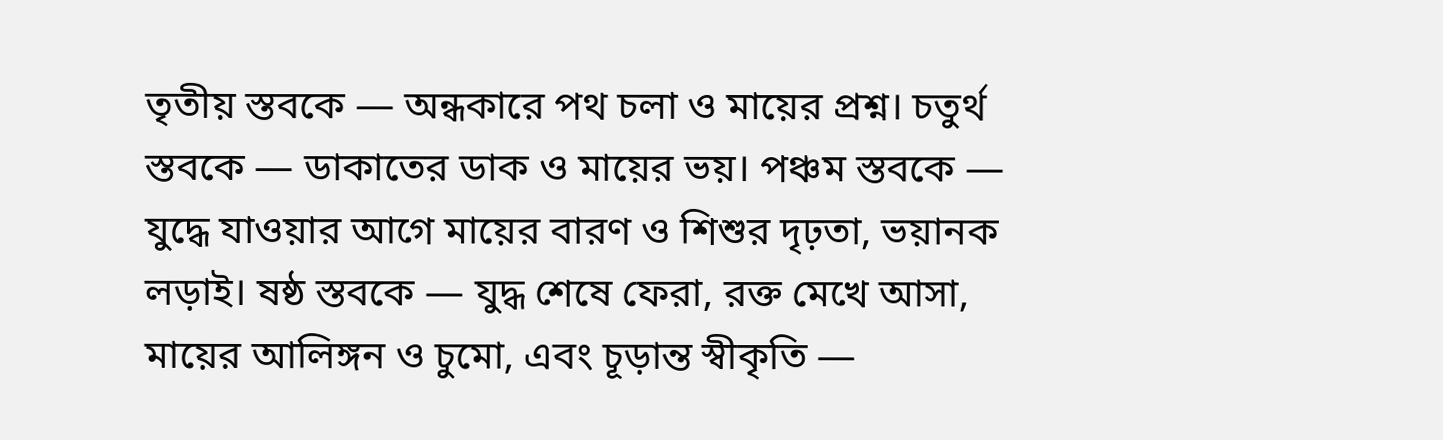তৃতীয় স্তবকে — অন্ধকারে পথ চলা ও মায়ের প্রশ্ন। চতুর্থ স্তবকে — ডাকাতের ডাক ও মায়ের ভয়। পঞ্চম স্তবকে — যুদ্ধে যাওয়ার আগে মায়ের বারণ ও শিশুর দৃঢ়তা, ভয়ানক লড়াই। ষষ্ঠ স্তবকে — যুদ্ধ শেষে ফেরা, রক্ত মেখে আসা, মায়ের আলিঙ্গন ও চুমো, এবং চূড়ান্ত স্বীকৃতি —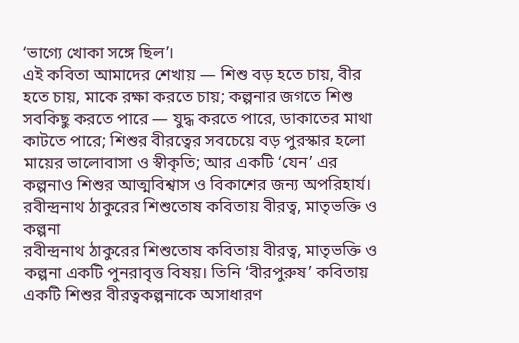‘ভাগ্যে খোকা সঙ্গে ছিল’।
এই কবিতা আমাদের শেখায় — শিশু বড় হতে চায়, বীর হতে চায়, মাকে রক্ষা করতে চায়; কল্পনার জগতে শিশু সবকিছু করতে পারে — যুদ্ধ করতে পারে, ডাকাতের মাথা কাটতে পারে; শিশুর বীরত্বের সবচেয়ে বড় পুরস্কার হলো মায়ের ভালোবাসা ও স্বীকৃতি; আর একটি ‘যেন’ এর কল্পনাও শিশুর আত্মবিশ্বাস ও বিকাশের জন্য অপরিহার্য।
রবীন্দ্রনাথ ঠাকুরের শিশুতোষ কবিতায় বীরত্ব, মাতৃভক্তি ও কল্পনা
রবীন্দ্রনাথ ঠাকুরের শিশুতোষ কবিতায় বীরত্ব, মাতৃভক্তি ও কল্পনা একটি পুনরাবৃত্ত বিষয়। তিনি ‘বীরপুরুষ’ কবিতায় একটি শিশুর বীরত্বকল্পনাকে অসাধারণ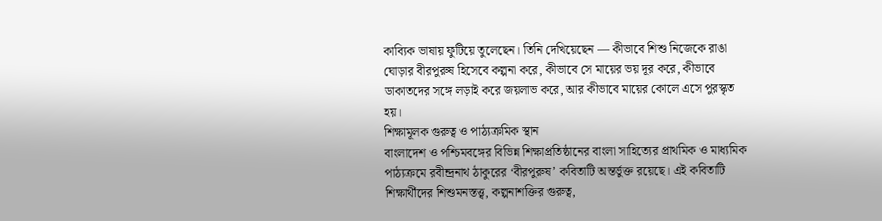কাব্যিক ভাষায় ফুটিয়ে তুলেছেন। তিনি দেখিয়েছেন — কীভাবে শিশু নিজেকে রাঙা ঘোড়ার বীরপুরুষ হিসেবে কল্পনা করে, কীভাবে সে মায়ের ভয় দূর করে, কীভাবে ডাকাতদের সঙ্গে লড়াই করে জয়লাভ করে, আর কীভাবে মায়ের কোলে এসে পুরস্কৃত হয়।
শিক্ষামূলক গুরুত্ব ও পাঠ্যক্রমিক স্থান
বাংলাদেশ ও পশ্চিমবঙ্গের বিভিন্ন শিক্ষাপ্রতিষ্ঠানের বাংলা সাহিত্যের প্রাথমিক ও মাধ্যমিক পাঠ্যক্রমে রবীন্দ্রনাথ ঠাকুরের ‘বীরপুরুষ’ কবিতাটি অন্তর্ভুক্ত রয়েছে। এই কবিতাটি শিক্ষার্থীদের শিশুমনস্তত্ত্ব, কল্পনাশক্তির গুরুত্ব,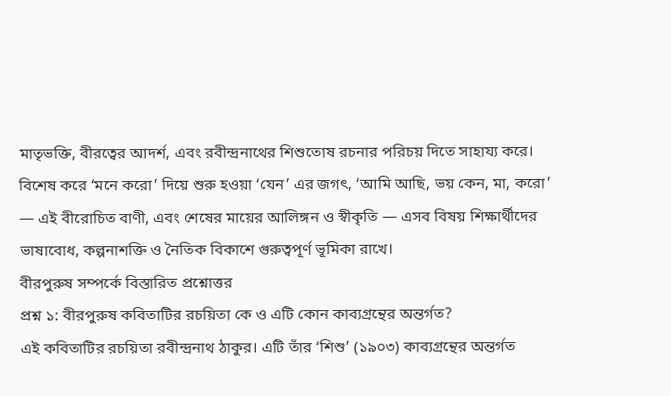মাতৃভক্তি, বীরত্বের আদর্শ, এবং রবীন্দ্রনাথের শিশুতোষ রচনার পরিচয় দিতে সাহায্য করে। বিশেষ করে ‘মনে করো’ দিয়ে শুরু হওয়া ‘যেন’ এর জগৎ, ‘আমি আছি, ভয় কেন, মা, করো’ — এই বীরোচিত বাণী, এবং শেষের মায়ের আলিঙ্গন ও স্বীকৃতি — এসব বিষয় শিক্ষার্থীদের ভাষাবোধ, কল্পনাশক্তি ও নৈতিক বিকাশে গুরুত্বপূর্ণ ভূমিকা রাখে।
বীরপুরুষ সম্পর্কে বিস্তারিত প্রশ্নোত্তর
প্রশ্ন ১: বীরপুরুষ কবিতাটির রচয়িতা কে ও এটি কোন কাব্যগ্রন্থের অন্তর্গত?
এই কবিতাটির রচয়িতা রবীন্দ্রনাথ ঠাকুর। এটি তাঁর ‘শিশু’ (১৯০৩) কাব্যগ্রন্থের অন্তর্গত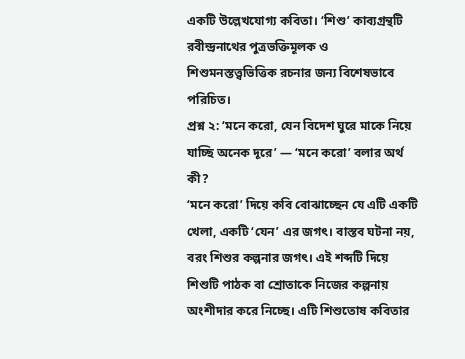একটি উল্লেখযোগ্য কবিতা। ‘শিশু’ কাব্যগ্রন্থটি রবীন্দ্রনাথের পুত্রভক্তিমূলক ও শিশুমনস্তত্ত্বভিত্তিক রচনার জন্য বিশেষভাবে পরিচিত।
প্রশ্ন ২: ‘মনে করো, যেন বিদেশ ঘুরে মাকে নিয়ে যাচ্ছি অনেক দূরে’ — ‘মনে করো’ বলার অর্থ কী?
‘মনে করো’ দিয়ে কবি বোঝাচ্ছেন যে এটি একটি খেলা, একটি ‘যেন’ এর জগৎ। বাস্তব ঘটনা নয়, বরং শিশুর কল্পনার জগৎ। এই শব্দটি দিয়ে শিশুটি পাঠক বা শ্রোতাকে নিজের কল্পনায় অংশীদার করে নিচ্ছে। এটি শিশুতোষ কবিতার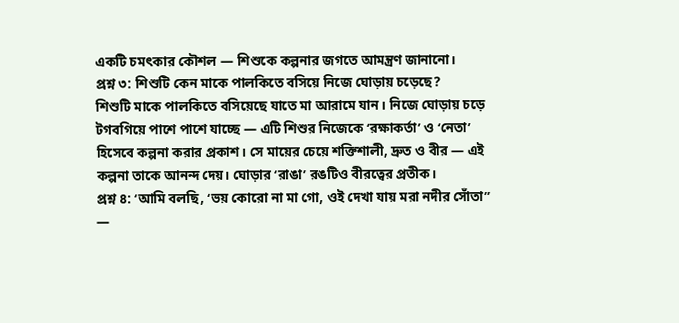একটি চমৎকার কৌশল — শিশুকে কল্পনার জগতে আমন্ত্রণ জানানো।
প্রশ্ন ৩: শিশুটি কেন মাকে পালকিতে বসিয়ে নিজে ঘোড়ায় চড়েছে?
শিশুটি মাকে পালকিতে বসিয়েছে যাতে মা আরামে যান। নিজে ঘোড়ায় চড়ে টগবগিয়ে পাশে পাশে যাচ্ছে — এটি শিশুর নিজেকে ‘রক্ষাকর্তা’ ও ‘নেতা’ হিসেবে কল্পনা করার প্রকাশ। সে মায়ের চেয়ে শক্তিশালী, দ্রুত ও বীর — এই কল্পনা তাকে আনন্দ দেয়। ঘোড়ার ‘রাঙা’ রঙটিও বীরত্বের প্রতীক।
প্রশ্ন ৪: ‘আমি বলছি, ‘ভয় কোরো না মা গো, ওই দেখা যায় মরা নদীর সোঁতা’’ —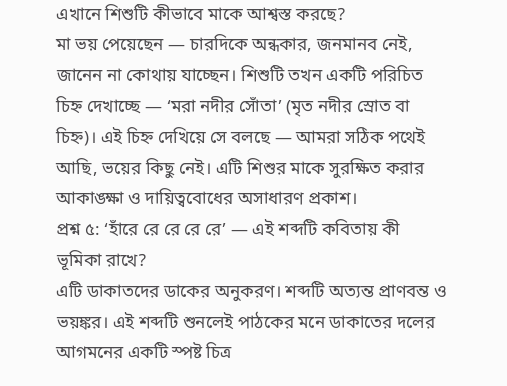এখানে শিশুটি কীভাবে মাকে আশ্বস্ত করছে?
মা ভয় পেয়েছেন — চারদিকে অন্ধকার, জনমানব নেই, জানেন না কোথায় যাচ্ছেন। শিশুটি তখন একটি পরিচিত চিহ্ন দেখাচ্ছে — ‘মরা নদীর সোঁতা’ (মৃত নদীর স্রোত বা চিহ্ন)। এই চিহ্ন দেখিয়ে সে বলছে — আমরা সঠিক পথেই আছি, ভয়ের কিছু নেই। এটি শিশুর মাকে সুরক্ষিত করার আকাঙ্ক্ষা ও দায়িত্ববোধের অসাধারণ প্রকাশ।
প্রশ্ন ৫: ‘হাঁরে রে রে রে রে’ — এই শব্দটি কবিতায় কী ভূমিকা রাখে?
এটি ডাকাতদের ডাকের অনুকরণ। শব্দটি অত্যন্ত প্রাণবন্ত ও ভয়ঙ্কর। এই শব্দটি শুনলেই পাঠকের মনে ডাকাতের দলের আগমনের একটি স্পষ্ট চিত্র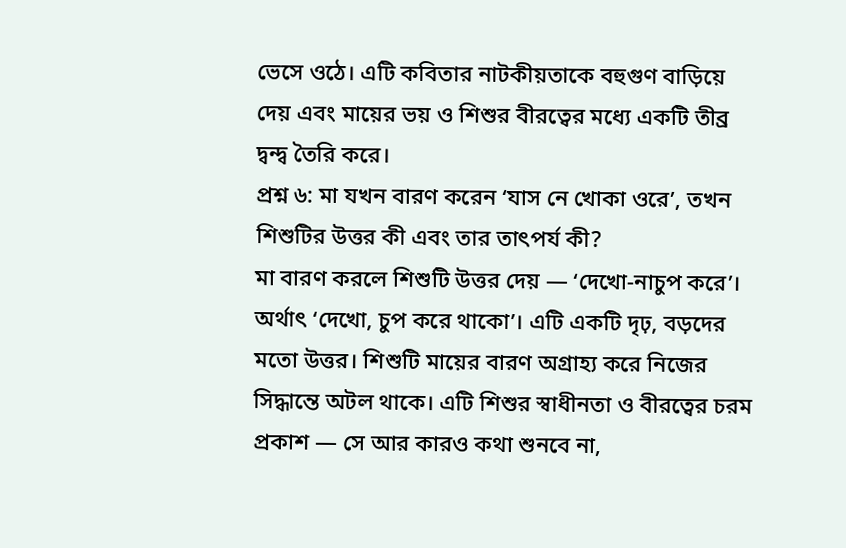ভেসে ওঠে। এটি কবিতার নাটকীয়তাকে বহুগুণ বাড়িয়ে দেয় এবং মায়ের ভয় ও শিশুর বীরত্বের মধ্যে একটি তীব্র দ্বন্দ্ব তৈরি করে।
প্রশ্ন ৬: মা যখন বারণ করেন ‘যাস নে খোকা ওরে’, তখন শিশুটির উত্তর কী এবং তার তাৎপর্য কী?
মা বারণ করলে শিশুটি উত্তর দেয় — ‘দেখো-নাচুপ করে’। অর্থাৎ ‘দেখো, চুপ করে থাকো’। এটি একটি দৃঢ়, বড়দের মতো উত্তর। শিশুটি মায়ের বারণ অগ্রাহ্য করে নিজের সিদ্ধান্তে অটল থাকে। এটি শিশুর স্বাধীনতা ও বীরত্বের চরম প্রকাশ — সে আর কারও কথা শুনবে না,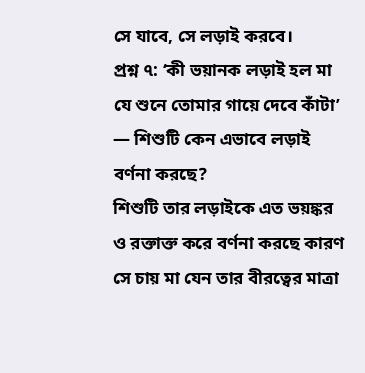সে যাবে, সে লড়াই করবে।
প্রশ্ন ৭: ‘কী ভয়ানক লড়াই হল মা যে শুনে তোমার গায়ে দেবে কাঁটা’ — শিশুটি কেন এভাবে লড়াই বর্ণনা করছে?
শিশুটি তার লড়াইকে এত ভয়ঙ্কর ও রক্তাক্ত করে বর্ণনা করছে কারণ সে চায় মা যেন তার বীরত্বের মাত্রা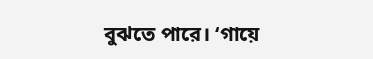বুঝতে পারে। ‘গায়ে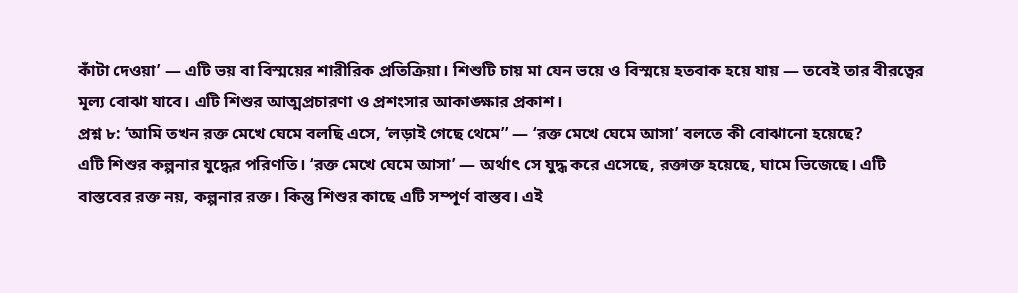কাঁটা দেওয়া’ — এটি ভয় বা বিস্ময়ের শারীরিক প্রতিক্রিয়া। শিশুটি চায় মা যেন ভয়ে ও বিস্ময়ে হতবাক হয়ে যায় — তবেই তার বীরত্বের মূল্য বোঝা যাবে। এটি শিশুর আত্মপ্রচারণা ও প্রশংসার আকাঙ্ক্ষার প্রকাশ।
প্রশ্ন ৮: ‘আমি তখন রক্ত মেখে ঘেমে বলছি এসে, ‘লড়াই গেছে থেমে’’ — ‘রক্ত মেখে ঘেমে আসা’ বলতে কী বোঝানো হয়েছে?
এটি শিশুর কল্পনার যুদ্ধের পরিণতি। ‘রক্ত মেখে ঘেমে আসা’ — অর্থাৎ সে যুদ্ধ করে এসেছে, রক্তাক্ত হয়েছে, ঘামে ভিজেছে। এটি বাস্তবের রক্ত নয়, কল্পনার রক্ত। কিন্তু শিশুর কাছে এটি সম্পূর্ণ বাস্তব। এই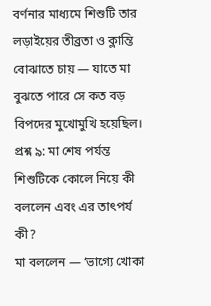বর্ণনার মাধ্যমে শিশুটি তার লড়াইয়ের তীব্রতা ও ক্লান্তি বোঝাতে চায় — যাতে মা বুঝতে পারে সে কত বড় বিপদের মুখোমুখি হয়েছিল।
প্রশ্ন ৯: মা শেষ পর্যন্ত শিশুটিকে কোলে নিয়ে কী বললেন এবং এর তাৎপর্য কী?
মা বললেন — ‘ভাগ্যে খোকা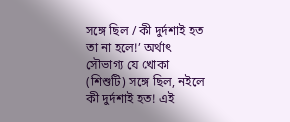সঙ্গে ছিল / কী দুর্দশাই হত তা না হলে!’ অর্থাৎ সৌভাগ্য যে খোকা (শিশুটি) সঙ্গে ছিল, নইলে কী দুর্দশাই হত! এই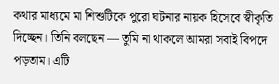কথার মাধ্যমে মা শিশুটিকে পুরো ঘটনার নায়ক হিসেবে স্বীকৃতি দিচ্ছেন। তিনি বলছেন — তুমি না থাকলে আমরা সবাই বিপদে পড়তাম। এটি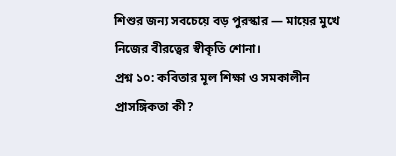শিশুর জন্য সবচেয়ে বড় পুরস্কার — মায়ের মুখে নিজের বীরত্বের স্বীকৃতি শোনা।
প্রশ্ন ১০: কবিতার মূল শিক্ষা ও সমকালীন প্রাসঙ্গিকতা কী?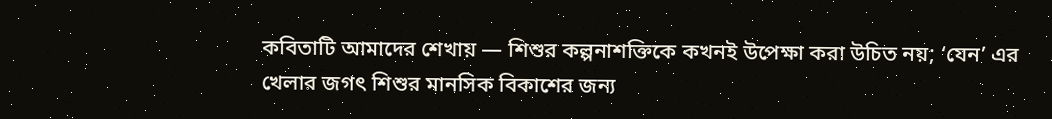কবিতাটি আমাদের শেখায় — শিশুর কল্পনাশক্তিকে কখনই উপেক্ষা করা উচিত নয়; ‘যেন’ এর খেলার জগৎ শিশুর মানসিক বিকাশের জন্য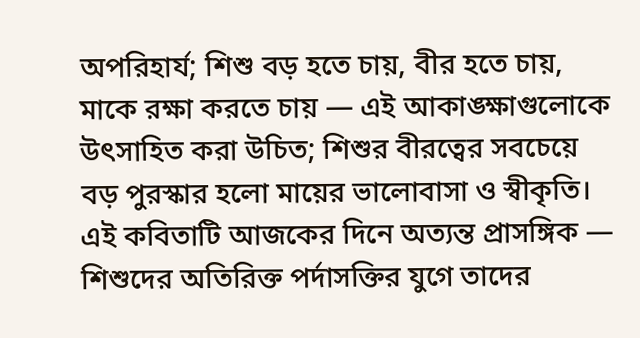অপরিহার্য; শিশু বড় হতে চায়, বীর হতে চায়, মাকে রক্ষা করতে চায় — এই আকাঙ্ক্ষাগুলোকে উৎসাহিত করা উচিত; শিশুর বীরত্বের সবচেয়ে বড় পুরস্কার হলো মায়ের ভালোবাসা ও স্বীকৃতি। এই কবিতাটি আজকের দিনে অত্যন্ত প্রাসঙ্গিক — শিশুদের অতিরিক্ত পর্দাসক্তির যুগে তাদের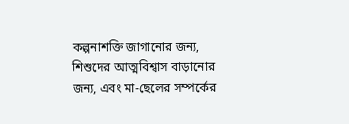কল্পনাশক্তি জাগানোর জন্য, শিশুদের আত্মবিশ্বাস বাড়ানোর জন্য, এবং মা-ছেলের সম্পর্কের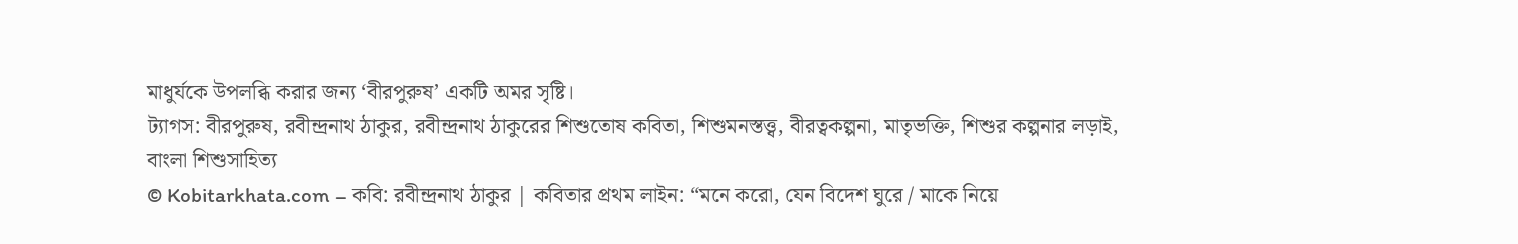মাধুর্যকে উপলব্ধি করার জন্য ‘বীরপুরুষ’ একটি অমর সৃষ্টি।
ট্যাগস: বীরপুরুষ, রবীন্দ্রনাথ ঠাকুর, রবীন্দ্রনাথ ঠাকুরের শিশুতোষ কবিতা, শিশুমনস্তত্ত্ব, বীরত্বকল্পনা, মাতৃভক্তি, শিশুর কল্পনার লড়াই, বাংলা শিশুসাহিত্য
© Kobitarkhata.com – কবি: রবীন্দ্রনাথ ঠাকুর | কবিতার প্রথম লাইন: “মনে করো, যেন বিদেশ ঘুরে / মাকে নিয়ে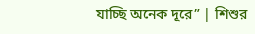যাচ্ছি অনেক দূরে” | শিশুর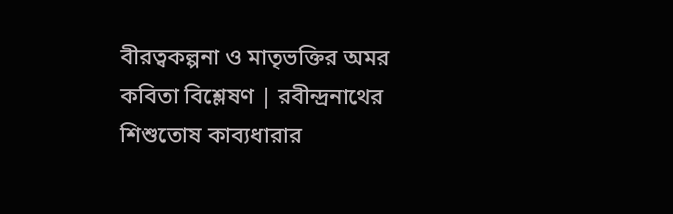বীরত্বকল্পনা ও মাতৃভক্তির অমর কবিতা বিশ্লেষণ | রবীন্দ্রনাথের শিশুতোষ কাব্যধারার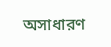অসাধারণ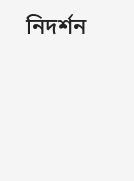নিদর্শন